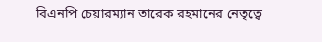বিএনপি চেয়ারম্যান তারেক রহমানের নেতৃত্বে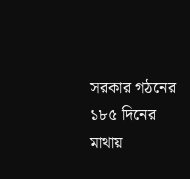সরকার গঠনের ১৮৫ দিনের মাথায়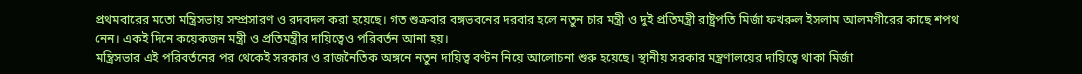প্রথমবারের মতো মন্ত্রিসভায় সম্প্রসারণ ও রদবদল করা হয়েছে। গত শুক্রবার বঙ্গভবনের দরবার হলে নতুন চার মন্ত্রী ও দুই প্রতিমন্ত্রী রাষ্ট্রপতি মির্জা ফখরুল ইসলাম আলমগীরের কাছে শপথ নেন। একই দিনে কয়েকজন মন্ত্রী ও প্রতিমন্ত্রীর দায়িত্বেও পরিবর্তন আনা হয়।
মন্ত্রিসভার এই পরিবর্তনের পর থেকেই সরকার ও রাজনৈতিক অঙ্গনে নতুন দায়িত্ব বণ্টন নিয়ে আলোচনা শুরু হয়েছে। স্থানীয় সরকার মন্ত্রণালয়ের দায়িত্বে থাকা মির্জা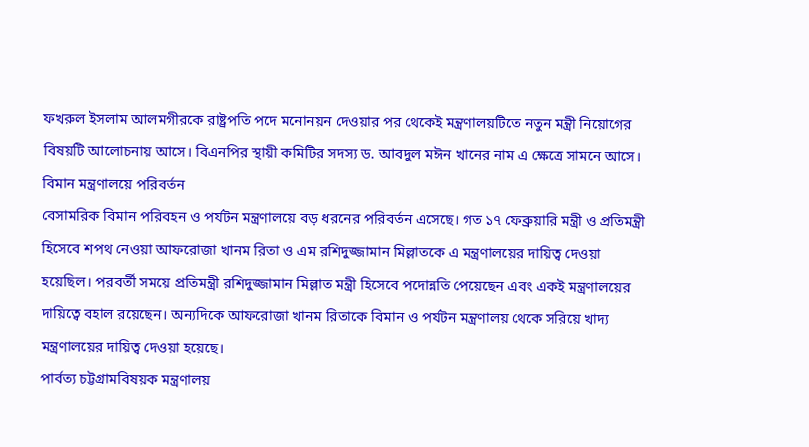ফখরুল ইসলাম আলমগীরকে রাষ্ট্রপতি পদে মনোনয়ন দেওয়ার পর থেকেই মন্ত্রণালয়টিতে নতুন মন্ত্রী নিয়োগের বিষয়টি আলোচনায় আসে। বিএনপির স্থায়ী কমিটির সদস্য ড. আবদুল মঈন খানের নাম এ ক্ষেত্রে সামনে আসে।
বিমান মন্ত্রণালয়ে পরিবর্তন
বেসামরিক বিমান পরিবহন ও পর্যটন মন্ত্রণালয়ে বড় ধরনের পরিবর্তন এসেছে। গত ১৭ ফেব্রুয়ারি মন্ত্রী ও প্রতিমন্ত্রী হিসেবে শপথ নেওয়া আফরোজা খানম রিতা ও এম রশিদুজ্জামান মিল্লাতকে এ মন্ত্রণালয়ের দায়িত্ব দেওয়া হয়েছিল। পরবর্তী সময়ে প্রতিমন্ত্রী রশিদুজ্জামান মিল্লাত মন্ত্রী হিসেবে পদোন্নতি পেয়েছেন এবং একই মন্ত্রণালয়ের দায়িত্বে বহাল রয়েছেন। অন্যদিকে আফরোজা খানম রিতাকে বিমান ও পর্যটন মন্ত্রণালয় থেকে সরিয়ে খাদ্য মন্ত্রণালয়ের দায়িত্ব দেওয়া হয়েছে।
পার্বত্য চট্টগ্রামবিষয়ক মন্ত্রণালয়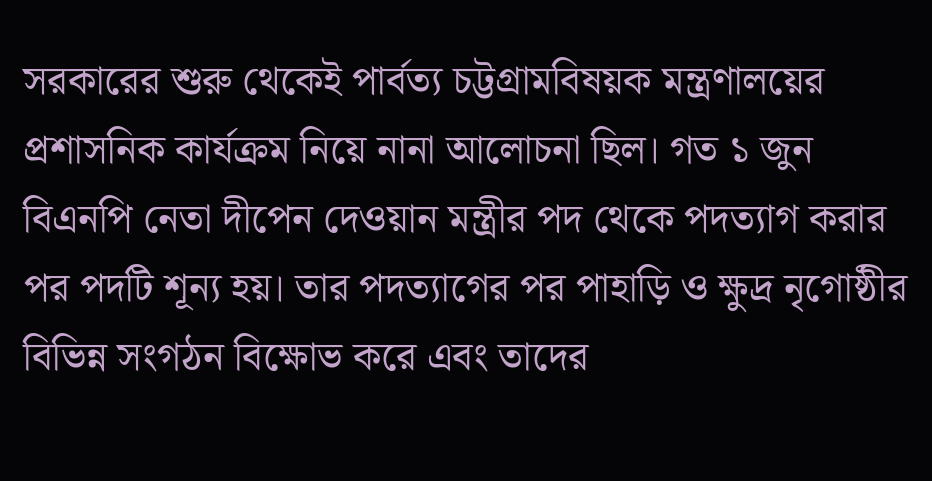সরকারের শুরু থেকেই পার্বত্য চট্টগ্রামবিষয়ক মন্ত্রণালয়ের প্রশাসনিক কার্যক্রম নিয়ে নানা আলোচনা ছিল। গত ১ জুন বিএনপি নেতা দীপেন দেওয়ান মন্ত্রীর পদ থেকে পদত্যাগ করার পর পদটি শূন্য হয়। তার পদত্যাগের পর পাহাড়ি ও ক্ষুদ্র নৃগোষ্ঠীর বিভিন্ন সংগঠন বিক্ষোভ করে এবং তাদের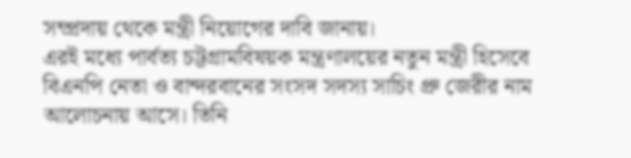সম্প্রদায় থেকে মন্ত্রী নিয়োগের দাবি জানায়।
এরই মধ্যে পার্বত্য চট্টগ্রামবিষয়ক মন্ত্রণালয়ের নতুন মন্ত্রী হিসেবে বিএনপি নেতা ও বান্দরবানের সংসদ সদস্য সাচিং প্রু জেরীর নাম আলোচনায় আসে। তিনি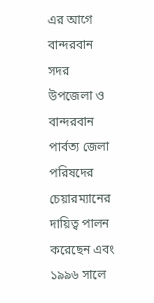এর আগে বান্দরবান সদর উপজেলা ও বান্দরবান পার্বত্য জেলা পরিষদের চেয়ারম্যানের দায়িত্ব পালন করেছেন এবং ১৯৯৬ সালে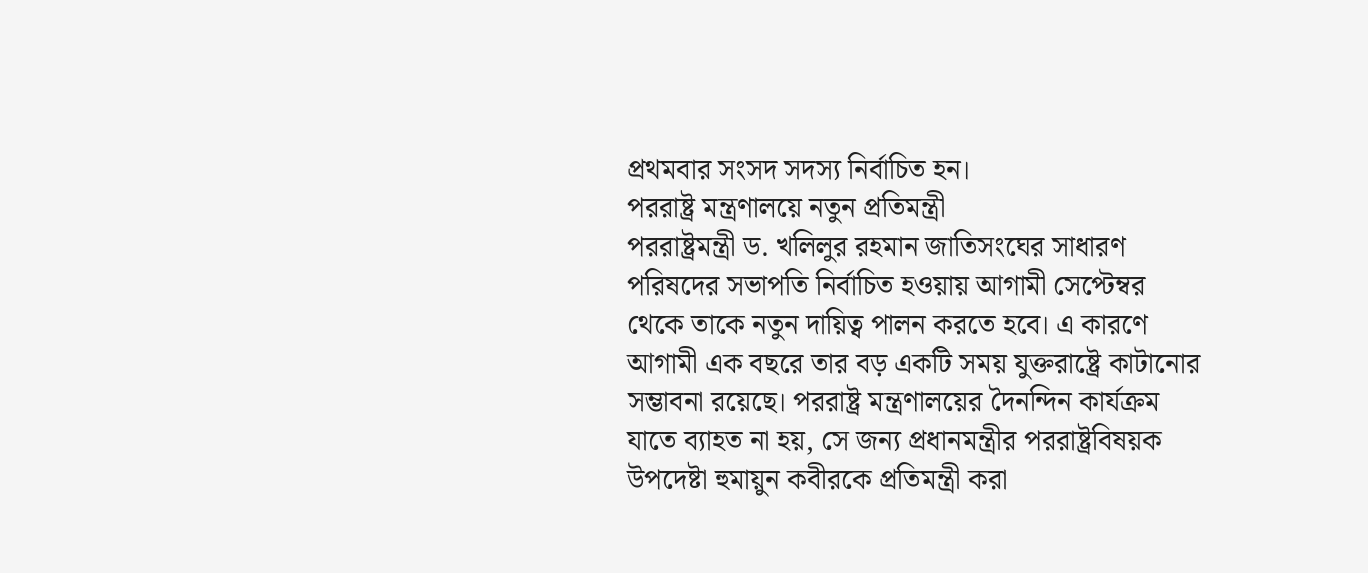প্রথমবার সংসদ সদস্য নির্বাচিত হন।
পররাষ্ট্র মন্ত্রণালয়ে নতুন প্রতিমন্ত্রী
পররাষ্ট্রমন্ত্রী ড. খলিলুর রহমান জাতিসংঘের সাধারণ পরিষদের সভাপতি নির্বাচিত হওয়ায় আগামী সেপ্টেম্বর থেকে তাকে নতুন দায়িত্ব পালন করতে হবে। এ কারণে আগামী এক বছরে তার বড় একটি সময় যুক্তরাষ্ট্রে কাটানোর সম্ভাবনা রয়েছে। পররাষ্ট্র মন্ত্রণালয়ের দৈনন্দিন কার্যক্রম যাতে ব্যাহত না হয়, সে জন্য প্রধানমন্ত্রীর পররাষ্ট্রবিষয়ক উপদেষ্টা হুমায়ুন কবীরকে প্রতিমন্ত্রী করা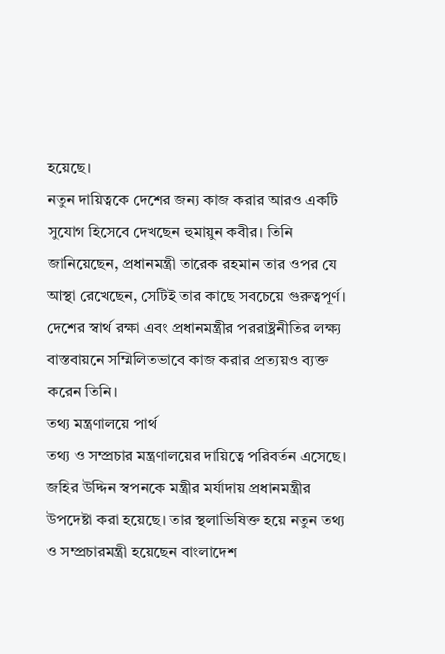হয়েছে।
নতুন দায়িত্বকে দেশের জন্য কাজ করার আরও একটি সুযোগ হিসেবে দেখছেন হুমায়ুন কবীর। তিনি জানিয়েছেন, প্রধানমন্ত্রী তারেক রহমান তার ওপর যে আস্থা রেখেছেন, সেটিই তার কাছে সবচেয়ে গুরুত্বপূর্ণ। দেশের স্বার্থ রক্ষা এবং প্রধানমন্ত্রীর পররাষ্ট্রনীতির লক্ষ্য বাস্তবায়নে সম্মিলিতভাবে কাজ করার প্রত্যয়ও ব্যক্ত করেন তিনি।
তথ্য মন্ত্রণালয়ে পার্থ
তথ্য ও সম্প্রচার মন্ত্রণালয়ের দায়িত্বে পরিবর্তন এসেছে। জহির উদ্দিন স্বপনকে মন্ত্রীর মর্যাদায় প্রধানমন্ত্রীর উপদেষ্টা করা হয়েছে। তার স্থলাভিষিক্ত হয়ে নতুন তথ্য ও সম্প্রচারমন্ত্রী হয়েছেন বাংলাদেশ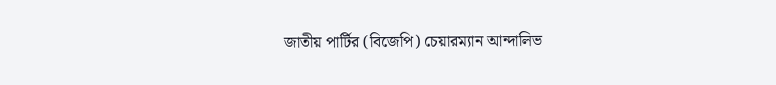জাতীয় পার্টির (বিজেপি) চেয়ারম্যান আন্দালিভ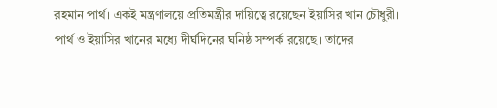রহমান পার্থ। একই মন্ত্রণালয়ে প্রতিমন্ত্রীর দায়িত্বে রয়েছেন ইয়াসির খান চৌধুরী।
পার্থ ও ইয়াসির খানের মধ্যে দীর্ঘদিনের ঘনিষ্ঠ সম্পর্ক রয়েছে। তাদের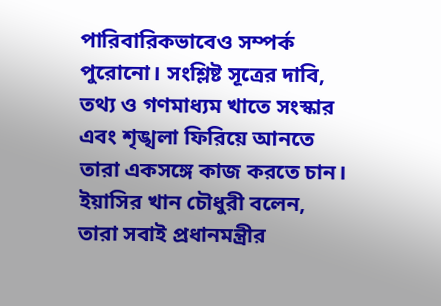পারিবারিকভাবেও সম্পর্ক পুরোনো। সংশ্লিষ্ট সূত্রের দাবি, তথ্য ও গণমাধ্যম খাতে সংস্কার এবং শৃঙ্খলা ফিরিয়ে আনতে তারা একসঙ্গে কাজ করতে চান।
ইয়াসির খান চৌধুরী বলেন, তারা সবাই প্রধানমন্ত্রীর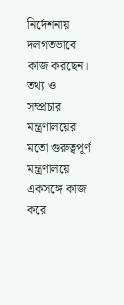নির্দেশনায় দলগতভাবে কাজ করছেন। তথ্য ও সম্প্রচার মন্ত্রণালয়ের মতো গুরুত্বপূর্ণ মন্ত্রণালয়ে একসঙ্গে কাজ করে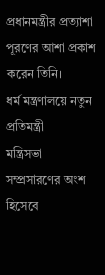প্রধানমন্ত্রীর প্রত্যাশা পূরণের আশা প্রকাশ করেন তিনি।
ধর্ম মন্ত্রণালয়ে নতুন প্রতিমন্ত্রী
মন্ত্রিসভা সম্প্রসারণের অংশ হিসেবে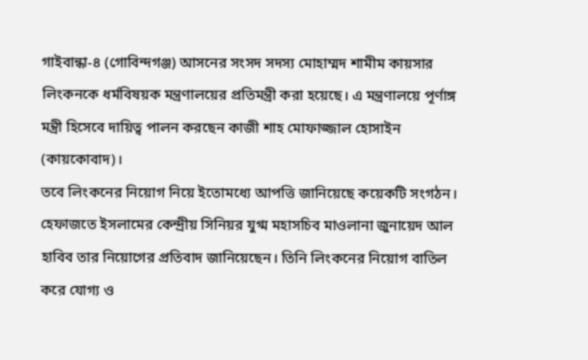গাইবান্ধা-৪ (গোবিন্দগঞ্জ) আসনের সংসদ সদস্য মোহাম্মদ শামীম কায়সার লিংকনকে ধর্মবিষয়ক মন্ত্রণালয়ের প্রতিমন্ত্রী করা হয়েছে। এ মন্ত্রণালয়ে পূর্ণাঙ্গ মন্ত্রী হিসেবে দায়িত্ব পালন করছেন কাজী শাহ মোফাজ্জাল হোসাইন (কায়কোবাদ)।
তবে লিংকনের নিয়োগ নিয়ে ইতোমধ্যে আপত্তি জানিয়েছে কয়েকটি সংগঠন। হেফাজতে ইসলামের কেন্দ্রীয় সিনিয়র যুগ্ম মহাসচিব মাওলানা জুনায়েদ আল হাবিব তার নিয়োগের প্রতিবাদ জানিয়েছেন। তিনি লিংকনের নিয়োগ বাতিল করে যোগ্য ও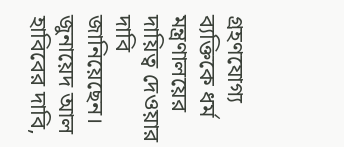গ্রহণযোগ্য ব্যক্তিকে ধর্ম মন্ত্রণালয়ের দায়িত্ব দেওয়ার দাবি জানিয়েছেন।
জুনায়েদ আল হাবিবের দাবি,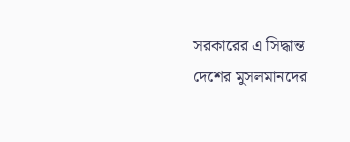সরকারের এ সিদ্ধান্ত দেশের মুসলমানদের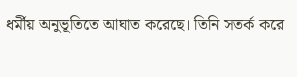ধর্মীয় অনুভূতিতে আঘাত করেছে। তিনি সতর্ক করে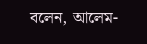বলেন, আলেম-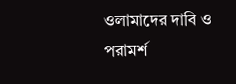ওলামাদের দাবি ও পরামর্শ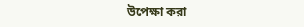উপেক্ষা করা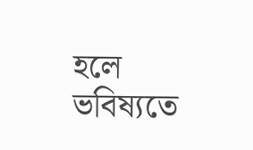হলে ভবিষ্যতে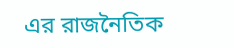এর রাজনৈতিক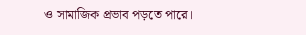ও সামাজিক প্রভাব পড়তে পারে।